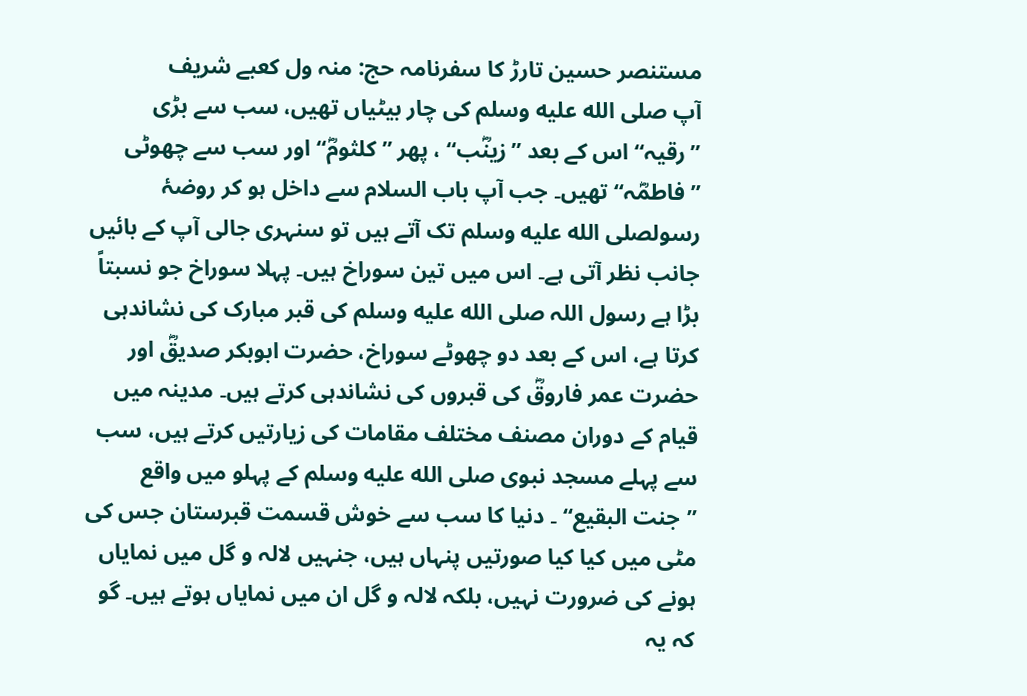مستنصر حسین تارڑ کا سفرنامہ حج: منہ ول کعبے شریف
آپ صلى الله عليه وسلم کی چار بیٹیاں تھیں، سب سے بڑی ”رقیہ“ اس کے بعد ”زینؓب“ ، پھر ”کلثومؓ“ اور سب سے چھوٹی ”فاطمؓہ“ تھیں۔ جب آپ باب السلام سے داخل ہو کر روضۂ رسولصلى الله عليه وسلم تک آتے ہیں تو سنہری جالی آپ کے بائیں جانب نظر آتی ہے۔ اس میں تین سوراخ ہیں۔ پہلا سوراخ جو نسبتاً بڑا ہے رسول اللہ صلى الله عليه وسلم کی قبر مبارک کی نشاندہی کرتا ہے، اس کے بعد دو چھوٹے سوراخ، حضرت ابوبکر صدیقؓ اور حضرت عمر فاروقؓ کی قبروں کی نشاندہی کرتے ہیں۔ مدینہ میں قیام کے دوران مصنف مختلف مقامات کی زیارتیں کرتے ہیں، سب سے پہلے مسجد نبوی صلى الله عليه وسلم کے پہلو میں واقع ”جنت البقیع“ ۔ دنیا کا سب سے خوش قسمت قبرستان جس کی مٹی میں کیا کیا صورتیں پنہاں ہیں، جنہیں لالہ و گل میں نمایاں ہونے کی ضرورت نہیں، بلکہ لالہ و گل ان میں نمایاں ہوتے ہیں۔ گو کہ یہ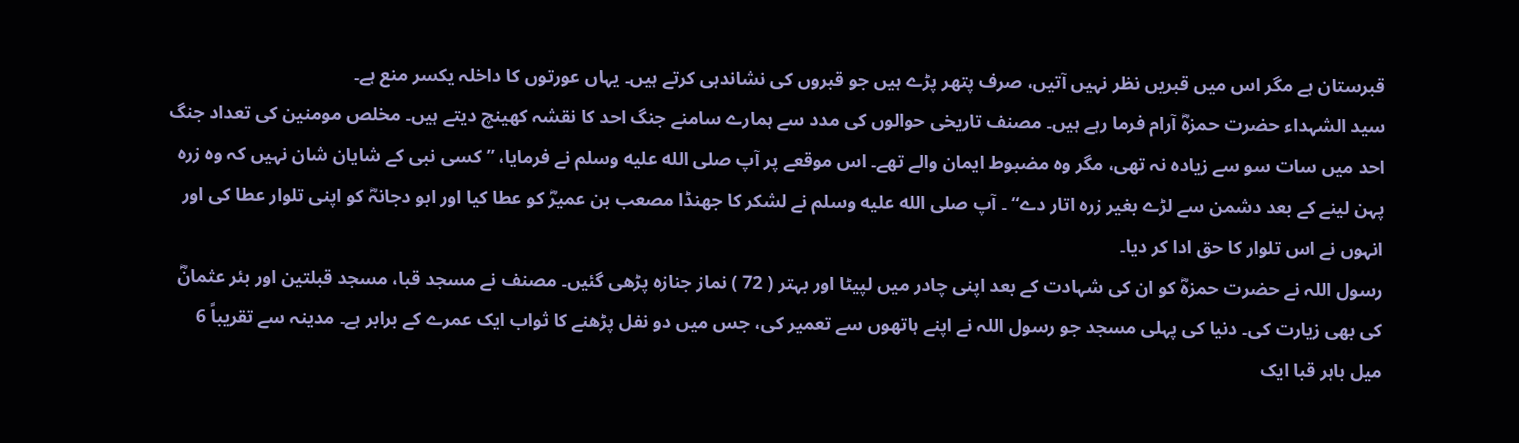قبرستان ہے مگر اس میں قبریں نظر نہیں آتیں، صرف پتھر پڑے ہیں جو قبروں کی نشاندہی کرتے ہیں۔ یہاں عورتوں کا داخلہ یکسر منع ہے۔
سید الشہداء حضرت حمزہؓ آرام فرما رہے ہیں۔ مصنف تاریخی حوالوں کی مدد سے ہمارے سامنے جنگ احد کا نقشہ کھینچ دیتے ہیں۔ مخلص مومنین کی تعداد جنگ احد میں سات سو سے زیادہ نہ تھی، مگر وہ مضبوط ایمان والے تھے۔ اس موقعے پر آپ صلى الله عليه وسلم نے فرمایا، ”کسی نبی کے شایان شان نہیں کہ وہ زرہ پہن لینے کے بعد دشمن سے لڑے بغیر زرہ اتار دے“ ۔ آپ صلى الله عليه وسلم نے لشکر کا جھنڈا مصعب بن عمیرؓ کو عطا کیا اور ابو دجانہؓ کو اپنی تلوار عطا کی اور انہوں نے اس تلوار کا حق ادا کر دیا۔
رسول اللہ نے حضرت حمزہؓ کو ان کی شہادت کے بعد اپنی چادر میں لپیٹا اور بہتر ( 72 ) نماز جنازہ پڑھی گئیں۔ مصنف نے مسجد قبا، مسجد قبلتین اور بئر عثمانؓ کی بھی زیارت کی۔ دنیا کی پہلی مسجد جو رسول اللہ نے اپنے ہاتھوں سے تعمیر کی، جس میں دو نفل پڑھنے کا ثواب ایک عمرے کے برابر ہے۔ مدینہ سے تقریباً 6 میل باہر قبا ایک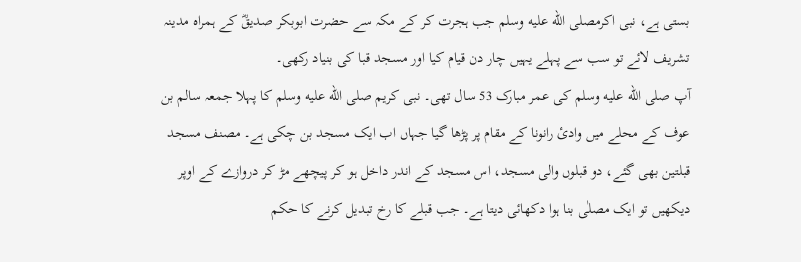بستی ہے، نبی اکرمصلى الله عليه وسلم جب ہجرت کر کے مکہ سے حضرت ابوبکر صدیقؓ کے ہمراہ مدینہ تشریف لائے تو سب سے پہلے یہیں چار دن قیام کیا اور مسجد قبا کی بنیاد رکھی۔
آپ صلى الله عليه وسلم کی عمر مبارک 53 سال تھی۔ نبی کریم صلى الله عليه وسلم کا پہلا جمعہ سالم بن عوف کے محلے میں وادیٔ رانونا کے مقام پر پڑھا گیا جہاں اب ایک مسجد بن چکی ہے۔ مصنف مسجد قبلتین بھی گئے، دو قبلوں والی مسجد، اس مسجد کے اندر داخل ہو کر پیچھے مڑ کر دروازے کے اوپر دیکھیں تو ایک مصلٰی بنا ہوا دکھائی دیتا ہے۔ جب قبلے کا رخ تبدیل کرنے کا حکم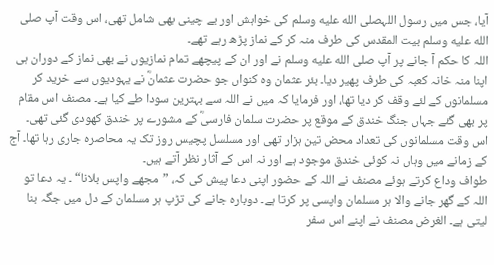آیا، جس میں رسول اللہصلى الله عليه وسلم کی خواہش اور بے چینی بھی شامل تھی، اس وقت آپ صلى الله عليه وسلم بیت المقدس کی طرف منہ کر کے نماز پڑھ رہے تھے۔
اللہ کا حکم آ جانے پر آپ صلى الله عليه وسلم نے اور ان کے پیچھے تمام نمازیوں نے بھی نماز کے دوران ہی اپنا منہ خانہ کعبہ کی طرف پھیر دیا۔ بئر عثمان وہ کنواں جو حضرت عثمانؓ نے یہودیوں سے خرید کر مسلمانوں کے لئے وقف کر دیا تھا، اور فرمایا کہ میں نے اللہ سے بہترین سودا طے کیا ہے۔ مصنف اس مقام پر بھی گئے جہاں جنگ خندق کے موقع پر حضرت سلمان فارسیؓ کے مشورے پر خندق کھودی گئی تھی۔ اس وقت مسلمانوں کی تعداد محض تین ہزار تھی اور مسلسل پچیس روز تک یہ محاصرہ جاری رہا تھا۔ آج کے زمانے میں وہاں نہ کوئی خندق موجود ہے اور نہ اس کے آثار نظر آتے ہیں۔
طواف وداع کرتے ہوئے مصنف نے اللہ کے حضور اپنی دعا پیش کی کہ، ”مجھے واپس بلانا“ ۔ یہ دعا تو اللہ کے گھر جانے والا ہر مسلمان واپسی پر کرتا ہے۔ دوبارہ جانے کی تڑپ ہر مسلمان کے دل میں جگہ بنا لیتی ہے۔ الغرض مصنف نے اپنے اس سفر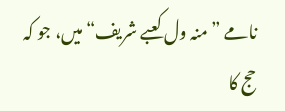نامے ”منہ ول کعبے شریف“ میں، جو کہ حج کا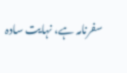سفرنامہ ہے، نہایت سادہ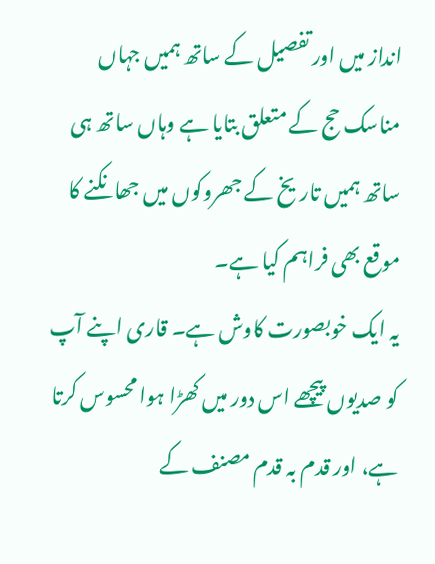انداز میں اور تفصیل کے ساتھ ہمیں جہاں مناسک حج کے متعلق بتایا ہے وہاں ساتھ ہی ساتھ ہمیں تاریخ کے جھروکوں میں جھانکنے کا موقع بھی فراہم کیا ہے۔
یہ ایک خوبصورت کاوش ہے۔ قاری اپنے آپ کو صدیوں پیچھے اس دور میں کھڑا ہوا محسوس کرتا ہے، اور قدم بہ قدم مصنف کے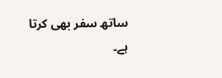ساتھ سفر بھی کرتا ہے۔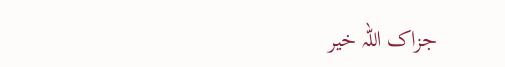جزاک اللہ خیر